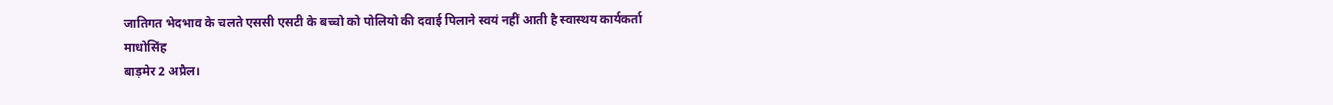जातिगत भेदभाव के चलते एससी एसटी के बच्चो को पोलियो की दवाई पिलाने स्वयं नहीं आती है स्वास्थय कार्यकर्ता
माधोसिंह
बाड़मेर 2 अप्रैल।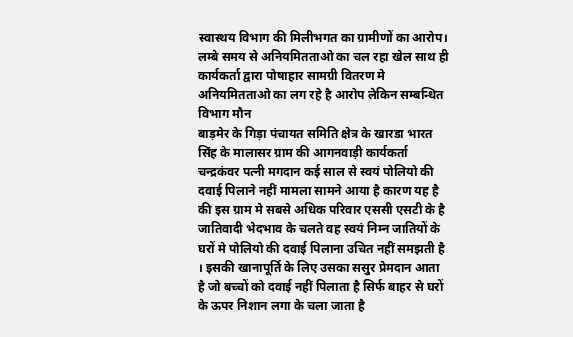स्वास्थय विभाग की मिलीभगत का ग्रामीणों का आरोप। लम्बे समय से अनियमितताओ का चल रहा खेल साथ ही कार्यकर्ता द्वारा पोषाहार सामग्री वितरण मे अनियमितताओ का लग रहे है आरोप लेकिन सम्बन्धित विभाग मौन
बाड़मेर के गिड़ा पंचायत समिति क्षेत्र के खारडा भारत सिंह के मालासर ग्राम की आगनवाड़ी कार्यकर्ता चन्द्रकंवर पत्नी मगदान कई साल से स्वयं पोलियो की दवाई पिलाने नहीं मामला सामने आया है कारण यह है की इस ग्राम मे सबसे अधिक परिवार एससी एसटी के है जातिवादी भेदभाव के चलते वह स्वयं निम्न जातियों के घरों मे पोलियो की दवाई पिलाना उचित नहीं समझती है । इसकी खानापूर्ति के लिए उसका ससुर प्रेमदान आता है जो बच्चों को दवाई नहीं पिलाता है सिर्फ बाहर से घरों के ऊपर निशान लगा के चला जाता है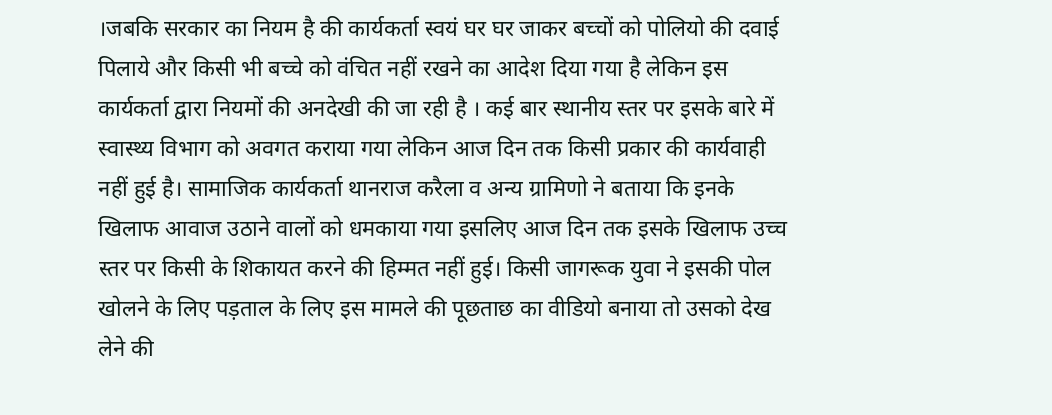।जबकि सरकार का नियम है की कार्यकर्ता स्वयं घर घर जाकर बच्चों को पोलियो की दवाई पिलाये और किसी भी बच्चे को वंचित नहीं रखने का आदेश दिया गया है लेकिन इस कार्यकर्ता द्वारा नियमों की अनदेखी की जा रही है । कई बार स्थानीय स्तर पर इसके बारे में स्वास्थ्य विभाग को अवगत कराया गया लेकिन आज दिन तक किसी प्रकार की कार्यवाही नहीं हुई है। सामाजिक कार्यकर्ता थानराज करैला व अन्य ग्रामिणो ने बताया कि इनके खिलाफ आवाज उठाने वालों को धमकाया गया इसलिए आज दिन तक इसके खिलाफ उच्च स्तर पर किसी के शिकायत करने की हिम्मत नहीं हुई। किसी जागरूक युवा ने इसकी पोल खोलने के लिए पड़ताल के लिए इस मामले की पूछताछ का वीडियो बनाया तो उसको देख लेने की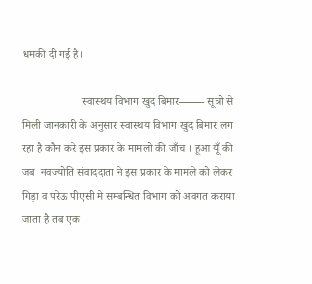धमकी दी गई है।

                     स्वास्थय विभाग खुद बिमार——- सूत्रो से मिली जानकारी के अनुसार स्वास्थय विभाग खुद बिमार लग रहा है कौन करे इस प्रकार के मामलो की जाँच । हूआ यूँ की जब  नवज्योति संवाददाता ने इस प्रकार के मामले को लेकर गिड़ा व परेऊ पीएसी मे सम्बन्धित विभाग को अवगत कराया जाता है तब एक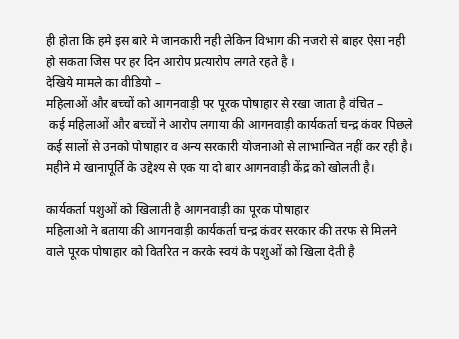ही होता कि हमे इस बारे मे जानकारी नही लेकिन विभाग की नजरो से बाहर ऐसा नही हो सकता जिस पर हर दिन आरोप प्रत्यारोप लगते रहते है ।
देखिये मामले का वीडियो –
महिलाओं और बच्चों को आगनवाड़ी पर पूरक पोषाहार से रखा जाता है वंचित –
 कई महिलाओं और बच्चों ने आरोप लगाया की आगनवाड़ी कार्यकर्ता चन्द्र कंवर पिछले कई सालों से उनको पोषाहार व अन्य सरकारी योजनाओ से लाभान्वित नहीं कर रही है। महीने मे खानापूर्ति के उद्देश्य से एक या दो बार आगनवाड़ी केंद्र को खोलती है।

कार्यकर्ता पशुओं को खिलाती है आगनवाड़ी का पूरक पोषाहार
महिलाओ ने बताया की आगनवाड़ी कार्यकर्ता चन्द्र कंवर सरकार की तरफ से मिलने वाले पूरक पोषाहार को वितरित न करके स्वयं के पशुओं को खिला देती है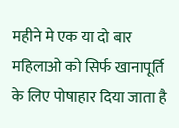महीने मे एक या दो बार महिलाओ को सिर्फ खानापूर्ति के लिए पोषाहार दिया जाता है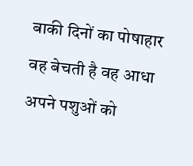बाकी दिनों का पोषाहार वह बेचती है वह आधा अपने पशुओं को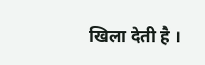खिला देती है ।